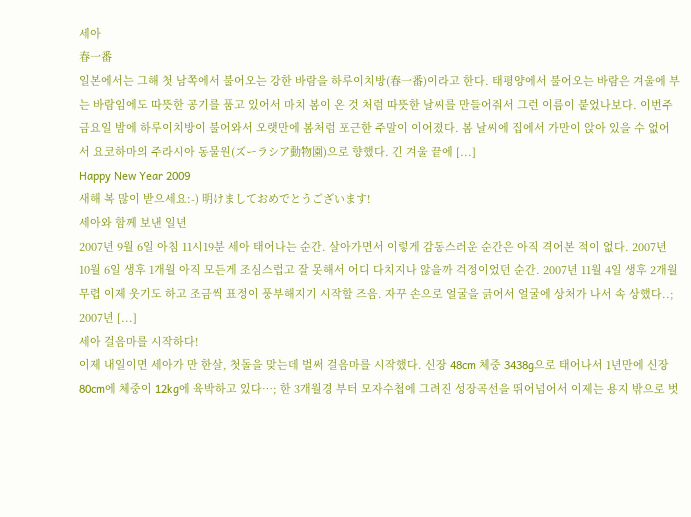세아
春一番
일본에서는 그해 첫 남쪽에서 불어오는 강한 바람을 하루이치방(春一番)이라고 한다. 태평양에서 불어오는 바람은 겨울에 부는 바람임에도 따뜻한 공기를 품고 있어서 마치 봄이 온 것 처럼 따뜻한 날씨를 만들어줘서 그런 이름이 붙었나보다. 이번주 금요일 밤에 하루이치방이 불어와서 오랫만에 봄처럼 포근한 주말이 이어졌다. 봄 날씨에 집에서 가만이 앉아 있을 수 없어서 요코하마의 주라시아 동물원(ズーラシア動物園)으로 향했다. 긴 겨울 끝에 [...]
Happy New Year 2009
새해 복 많이 받으세요:-) 明けましておめでとうございます!
세아와 함께 보낸 일년
2007년 9월 6일 아침 11시19분 세아 태어나는 순간. 살아가면서 이렇게 감동스러운 순간은 아직 격어본 적이 없다. 2007년 10월 6일 생후 1개월 아직 모든게 조심스럽고 잘 못해서 어디 다치지나 않을까 걱정이었던 순간. 2007년 11월 4일 생후 2개월 무렵 이제 웃기도 하고 조금씩 표정이 풍부해지기 시작할 즈음. 자꾸 손으로 얼굴을 긁어서 얼굴에 상처가 나서 속 상했다..; 2007년 [...]
세아 걸음마를 시작하다!
이제 내일이면 세아가 만 한살, 첫돌을 맞는데 벌써 걸음마를 시작했다. 신장 48cm 체중 3438g으로 태어나서 1년만에 신장 80cm에 체중이 12kg에 육박하고 있다…; 한 3개월경 부터 모자수첩에 그려진 성장곡선을 뛰어넘어서 이제는 용지 밖으로 벗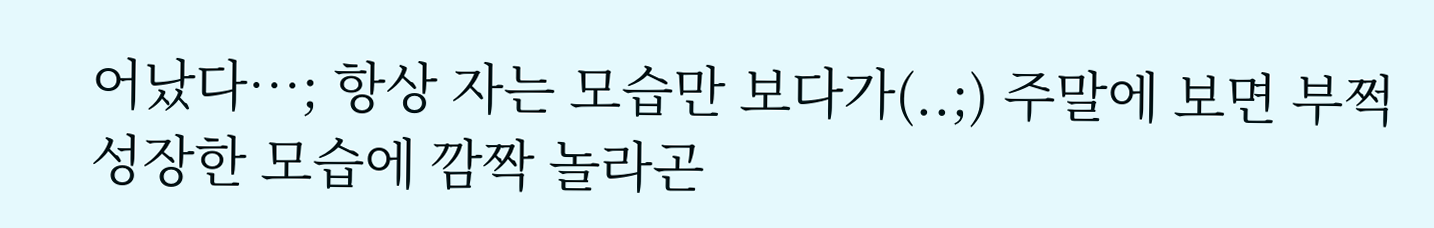어났다…; 항상 자는 모습만 보다가(..;) 주말에 보면 부쩍 성장한 모습에 깜짝 놀라곤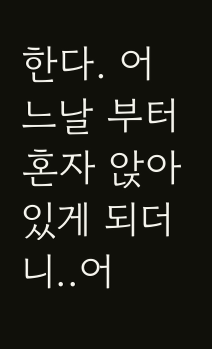한다. 어느날 부터 혼자 앉아 있게 되더니..어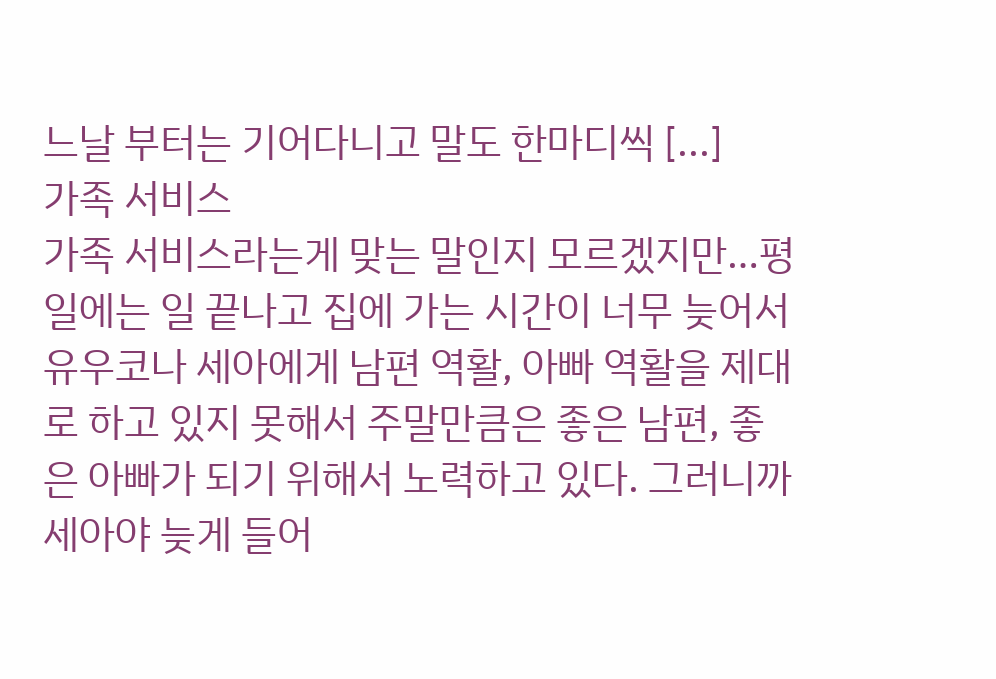느날 부터는 기어다니고 말도 한마디씩 [...]
가족 서비스
가족 서비스라는게 맞는 말인지 모르겠지만…평일에는 일 끝나고 집에 가는 시간이 너무 늦어서 유우코나 세아에게 남편 역활, 아빠 역활을 제대로 하고 있지 못해서 주말만큼은 좋은 남편, 좋은 아빠가 되기 위해서 노력하고 있다. 그러니까 세아야 늦게 들어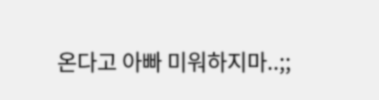온다고 아빠 미워하지마..;;